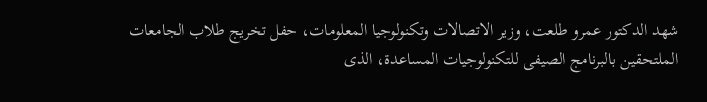شهد الدكتور عمرو طلعت، وزير الاتصالات وتكنولوجيا المعلومات، حفل تخريج طلاب الجامعات الملتحقين بالبرنامج الصيفى للتكنولوجيات المساعدة، الذى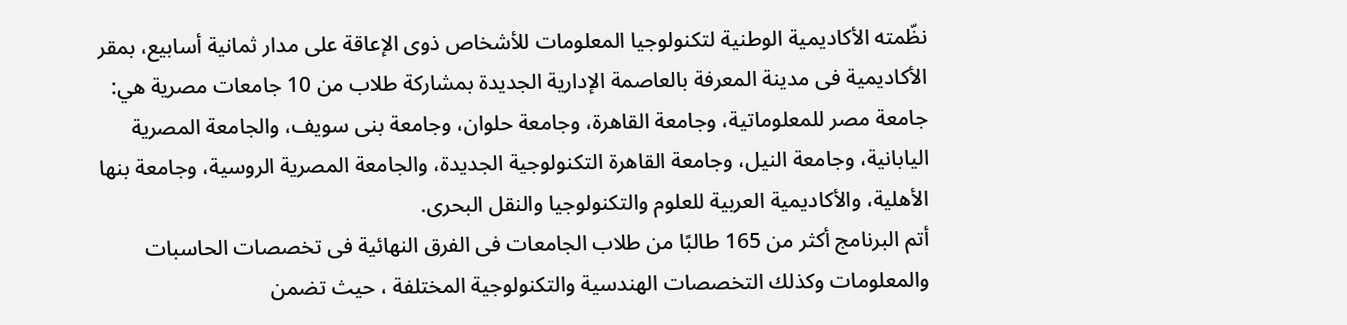نظّمته الأكاديمية الوطنية لتكنولوجيا المعلومات للأشخاص ذوى الإعاقة على مدار ثمانية أسابيع، بمقر الأكاديمية فى مدينة المعرفة بالعاصمة الإدارية الجديدة بمشاركة طلاب من 10 جامعات مصرية هي: جامعة مصر للمعلوماتية، وجامعة القاهرة، وجامعة حلوان، وجامعة بنى سويف، والجامعة المصرية اليابانية، وجامعة النيل، وجامعة القاهرة التكنولوجية الجديدة، والجامعة المصرية الروسية، وجامعة بنها الأهلية، والأكاديمية العربية للعلوم والتكنولوجيا والنقل البحرى.
أتم البرنامج أكثر من 165 طالبًا من طلاب الجامعات فى الفرق النهائية فى تخصصات الحاسبات والمعلومات وكذلك التخصصات الهندسية والتكنولوجية المختلفة ، حيث تضمن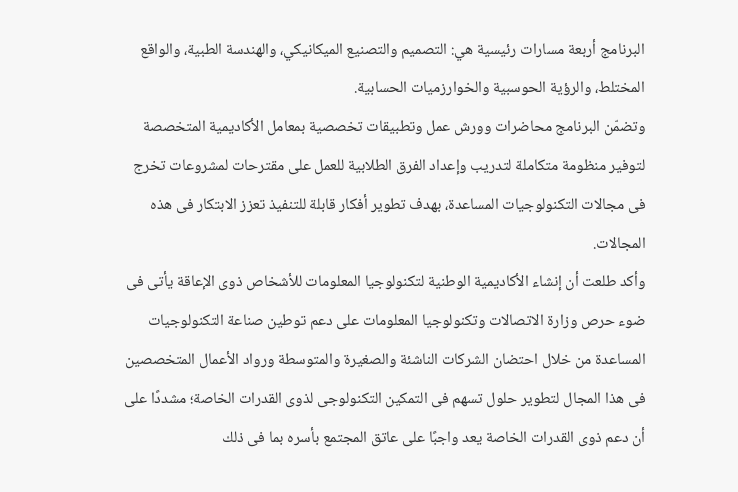البرنامج أربعة مسارات رئيسية هي: التصميم والتصنيع الميكانيكي، والهندسة الطبية، والواقع المختلط، والرؤية الحوسبية والخوارزميات الحسابية.
وتضمّن البرنامج محاضرات وورش عمل وتطبيقات تخصصية بمعامل الأكاديمية المتخصصة لتوفير منظومة متكاملة لتدريب وإعداد الفرق الطلابية للعمل على مقترحات لمشروعات تخرج فى مجالات التكنولوجيات المساعدة، بهدف تطوير أفكار قابلة للتنفيذ تعزز الابتكار فى هذه المجالات.
وأكد طلعت أن إنشاء الأكاديمية الوطنية لتكنولوجيا المعلومات للأشخاص ذوى الإعاقة يأتى فى ضوء حرص وزارة الاتصالات وتكنولوجيا المعلومات على دعم توطين صناعة التكنولوجيات المساعدة من خلال احتضان الشركات الناشئة والصغيرة والمتوسطة ورواد الأعمال المتخصصين فى هذا المجال لتطوير حلول تسهم فى التمكين التكنولوجى لذوى القدرات الخاصة؛ مشددًا على أن دعم ذوى القدرات الخاصة يعد واجبًا على عاتق المجتمع بأسره بما فى ذلك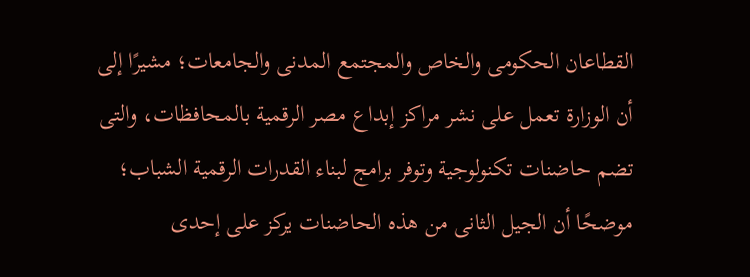القطاعان الحكومى والخاص والمجتمع المدنى والجامعات؛ مشيرًا إلى أن الوزارة تعمل على نشر مراكز إبداع مصر الرقمية بالمحافظات، والتى تضم حاضنات تكنولوجية وتوفر برامج لبناء القدرات الرقمية الشباب؛ موضحًا أن الجيل الثانى من هذه الحاضنات يركز على إحدى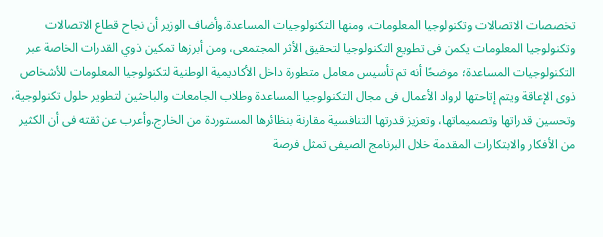تخصصات الاتصالات وتكنولوجيا المعلومات، ومنها التكنولوجيات المساعدة.وأضاف الوزير أن نجاح قطاع الاتصالات وتكنولوجيا المعلومات يكمن فى تطويع التكنولوجيا لتحقيق الأثر المجتمعى، ومن أبرزها تمكين ذوي القدرات الخاصة عبر التكنولوجيات المساعدة؛ موضحًا أنه تم تأسيس معامل متطورة داخل الأكاديمية الوطنية لتكنولوجيا المعلومات للأشخاص ذوى الإعاقة ويتم إتاحتها لرواد الأعمال فى مجال التكنولوجيا المساعدة وطلاب الجامعات والباحثين لتطوير حلول تكنولوجية، وتحسين قدراتها وتصميماتها، وتعزيز قدرتها التنافسية مقارنة بنظائرها المستوردة من الخارج.وأعرب عن ثقته فى أن الكثير من الأفكار والابتكارات المقدمة خلال البرنامج الصيفى تمثل فرصة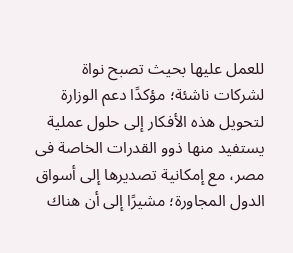للعمل عليها بحيث تصبح نواة لشركات ناشئة؛ مؤكدًا دعم الوزارة لتحويل هذه الأفكار إلى حلول عملية يستفيد منها ذوو القدرات الخاصة فى مصر، مع إمكانية تصديرها إلى أسواق الدول المجاورة؛ مشيرًا إلى أن هناك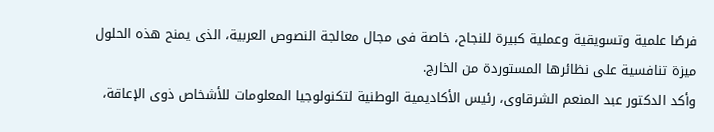فرصًا علمية وتسويقية وعملية كبيرة للنجاح، خاصة فى مجال معالجة النصوص العربية، الذى يمنح هذه الحلول ميزة تنافسية على نظائرها المستوردة من الخارج.
وأكد الدكتور عبد المنعم الشرقاوى، رئيس الأكاديمية الوطنية لتكنولوجيا المعلومات للأشخاص ذوى الإعاقة،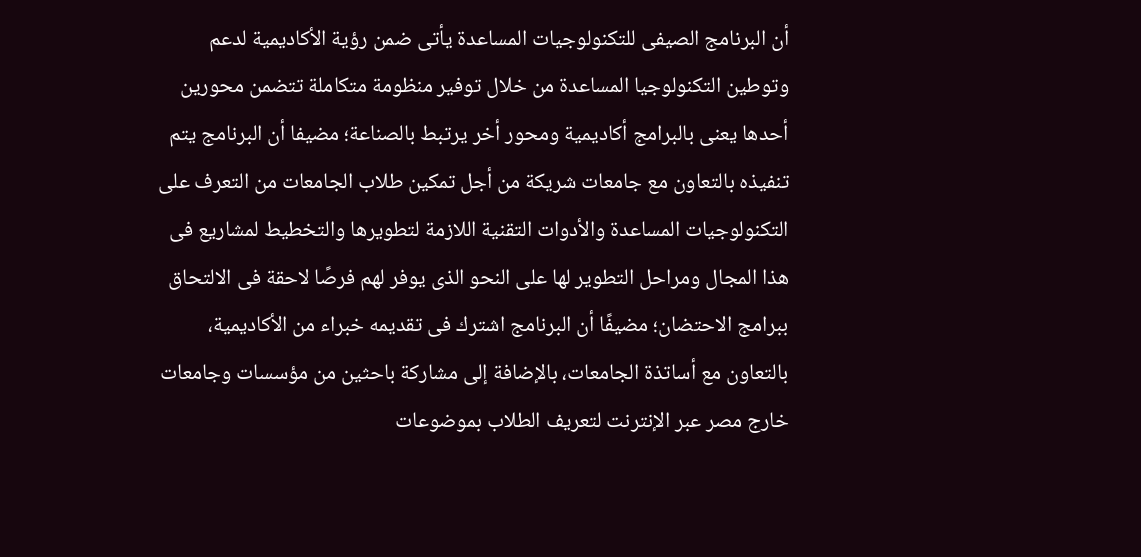أن البرنامج الصيفى للتكنولوجيات المساعدة يأتى ضمن رؤية الأكاديمية لدعم وتوطين التكنولوجيا المساعدة من خلال توفير منظومة متكاملة تتضمن محورين أحدها يعنى بالبرامج أكاديمية ومحور أخر يرتبط بالصناعة؛ مضيفا أن البرنامج يتم تنفيذه بالتعاون مع جامعات شريكة من أجل تمكين طلاب الجامعات من التعرف على التكنولوجيات المساعدة والأدوات التقنية اللازمة لتطويرها والتخطيط لمشاريع فى هذا المجال ومراحل التطوير لها على النحو الذى يوفر لهم فرصًا لاحقة فى الالتحاق ببرامج الاحتضان؛ مضيفًا أن البرنامج اشترك فى تقديمه خبراء من الأكاديمية، بالتعاون مع أساتذة الجامعات، بالإضافة إلى مشاركة باحثين من مؤسسات وجامعات خارج مصر عبر الإنترنت لتعريف الطلاب بموضوعات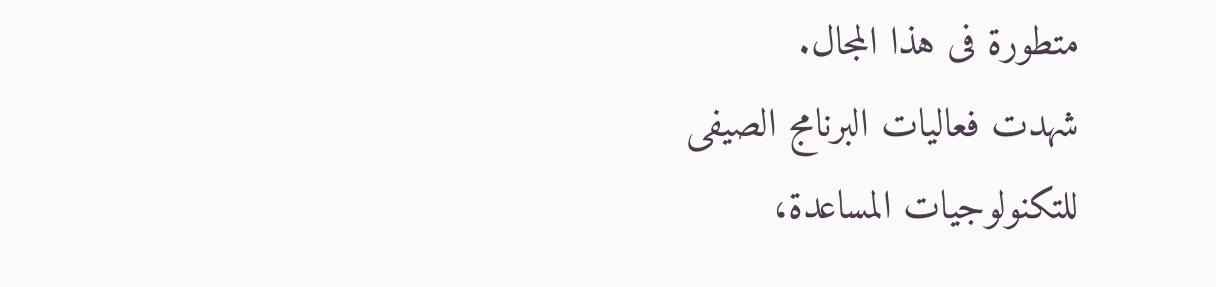متطورة فى هذا المجال.
شهدت فعاليات البرنامج الصيفى للتكنولوجيات المساعدة،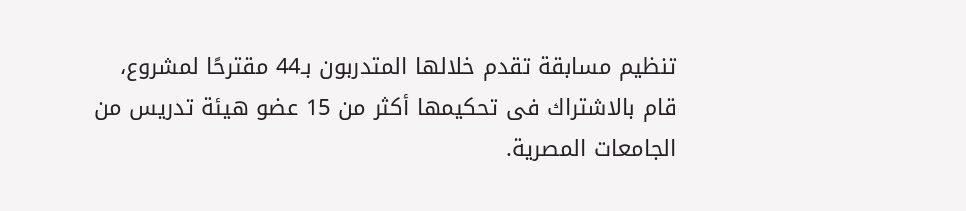تنظيم مسابقة تقدم خلالها المتدربون بـ44 مقترحًا لمشروع، قام بالاشتراك فى تحكيمها أكثر من 15 عضو هيئة تدريس من الجامعات المصرية.